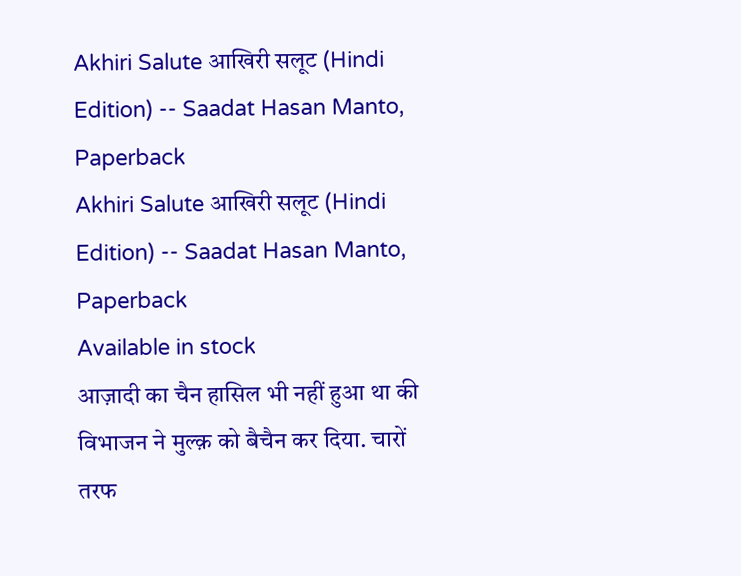Akhiri Salute आखिरी सलूट (Hindi Edition) -- Saadat Hasan Manto, Paperback
Akhiri Salute आखिरी सलूट (Hindi Edition) -- Saadat Hasan Manto, Paperback
Available in stock
आज़ादी का चैन हासिल भी नहीं हुआ था की विभाजन ने मुल्क़ को बैचैन कर दिया. चारों तरफ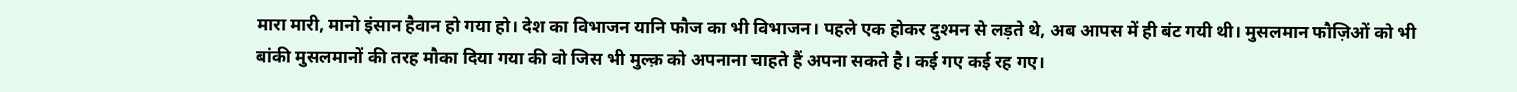मारा मारी, मानो इंसान हैवान हो गया हो। देश का विभाजन यानि फौज का भी विभाजन। पहले एक होकर दुश्मन से लड़ते थे, अब आपस में ही बंट गयी थी। मुसलमान फौज़िओं को भी बांकी मुसलमानों की तरह मौका दिया गया की वो जिस भी मुल्क़ को अपनाना चाहते हैं अपना सकते है। कई गए कई रह गए।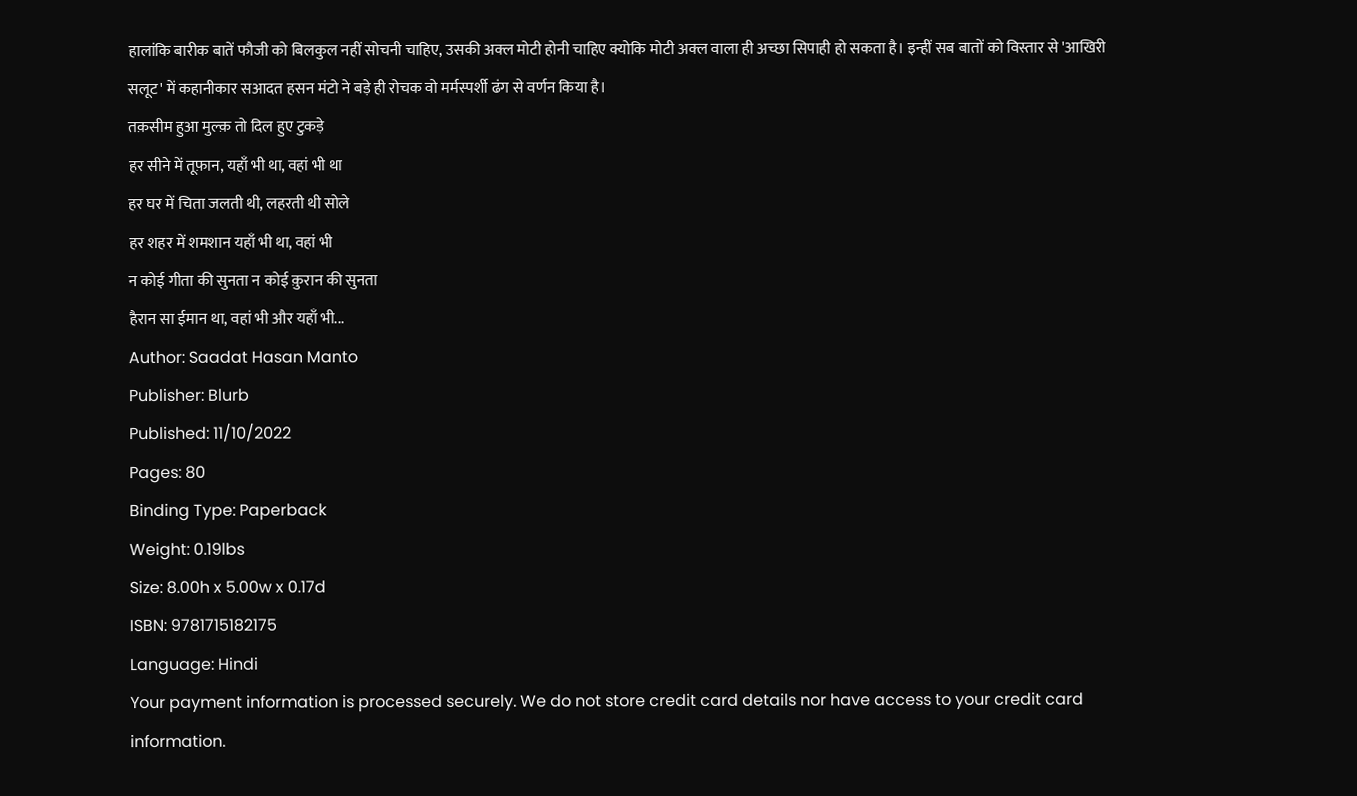हालांकि बारीक बातें फौजी को बिलकुल नहीं सोचनी चाहिए, उसकी अक्ल मोटी होनी चाहिए क्योकि मोटी अक्ल वाला ही अच्छा सिपाही हो सकता है। इन्हीं सब बातों को विस्तार से 'आखिरी सलूट' में कहानीकार सआदत हसन मंटो ने बड़े ही रोचक वो मर्मस्पर्शी ढंग से वर्णन किया है।
तक़सीम हुआ मुल्क़ तो दिल हुए टुकड़े
हर सीने में तूफ़ान, यहाँ भी था, वहां भी था
हर घर में चिता जलती थी, लहरती थी सोले
हर शहर में शमशान यहाँ भी था, वहां भी
न कोई गीता की सुनता न कोई क़ुरान की सुनता
हैरान सा ईमान था, वहां भी और यहाँ भी...
Author: Saadat Hasan Manto
Publisher: Blurb
Published: 11/10/2022
Pages: 80
Binding Type: Paperback
Weight: 0.19lbs
Size: 8.00h x 5.00w x 0.17d
ISBN: 9781715182175
Language: Hindi
Your payment information is processed securely. We do not store credit card details nor have access to your credit card information.